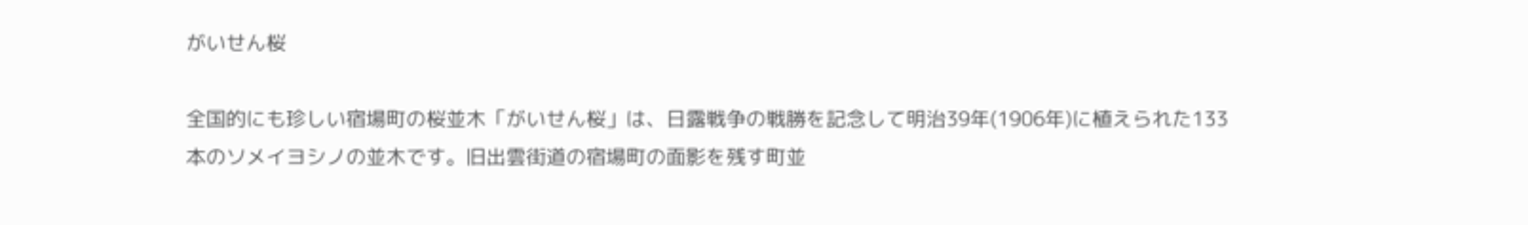がいせん桜

全国的にも珍しい宿場町の桜並木「がいせん桜」は、日露戦争の戦勝を記念して明治39年(1906年)に植えられた133本のソメイヨシノの並木です。旧出雲街道の宿場町の面影を残す町並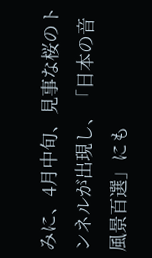みに、4月中旬、見事な桜のトンネルが出現し、「日本の音風景百選」にも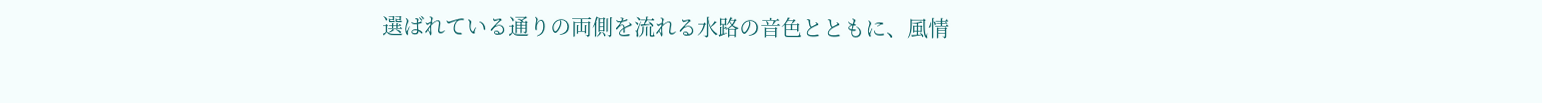選ばれている通りの両側を流れる水路の音色とともに、風情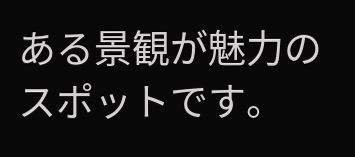ある景観が魅力のスポットです。